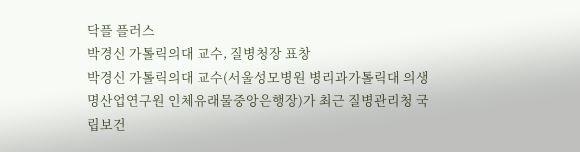닥플 플러스
박경신 가톨릭의대 교수, 질병청장 표창
박경신 가톨릭의대 교수(서울성모병원 병리과가톨릭대 의생명산업연구원 인체유래물중앙은행장)가 최근 질병관리청 국립보건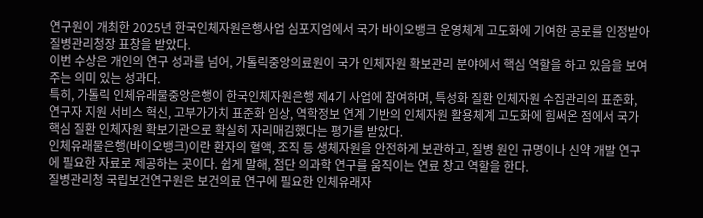연구원이 개최한 2025년 한국인체자원은행사업 심포지엄에서 국가 바이오뱅크 운영체계 고도화에 기여한 공로를 인정받아 질병관리청장 표창을 받았다.
이번 수상은 개인의 연구 성과를 넘어, 가톨릭중앙의료원이 국가 인체자원 확보관리 분야에서 핵심 역할을 하고 있음을 보여주는 의미 있는 성과다.
특히, 가톨릭 인체유래물중앙은행이 한국인체자원은행 제4기 사업에 참여하며, 특성화 질환 인체자원 수집관리의 표준화, 연구자 지원 서비스 혁신, 고부가가치 표준화 임상, 역학정보 연계 기반의 인체자원 활용체계 고도화에 힘써온 점에서 국가 핵심 질환 인체자원 확보기관으로 확실히 자리매김했다는 평가를 받았다.
인체유래물은행(바이오뱅크)이란 환자의 혈액, 조직 등 생체자원을 안전하게 보관하고, 질병 원인 규명이나 신약 개발 연구에 필요한 자료로 제공하는 곳이다. 쉽게 말해, 첨단 의과학 연구를 움직이는 연료 창고 역할을 한다.
질병관리청 국립보건연구원은 보건의료 연구에 필요한 인체유래자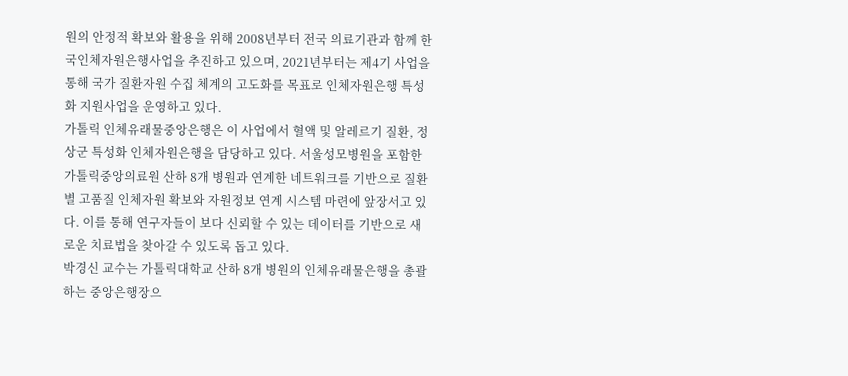원의 안정적 확보와 활용을 위해 2008년부터 전국 의료기관과 함께 한국인체자원은행사업을 추진하고 있으며, 2021년부터는 제4기 사업을 통해 국가 질환자원 수집 체계의 고도화를 목표로 인체자원은행 특성화 지원사업을 운영하고 있다.
가톨릭 인체유래물중앙은행은 이 사업에서 혈액 및 알레르기 질환, 정상군 특성화 인체자원은행을 담당하고 있다. 서울성모병원을 포함한 가톨릭중앙의료원 산하 8개 병원과 연계한 네트워크를 기반으로 질환별 고품질 인체자원 확보와 자원정보 연계 시스템 마련에 앞장서고 있다. 이를 통해 연구자들이 보다 신뢰할 수 있는 데이터를 기반으로 새로운 치료법을 찾아갈 수 있도록 돕고 있다.
박경신 교수는 가톨릭대학교 산하 8개 병원의 인체유래물은행을 총괄하는 중앙은행장으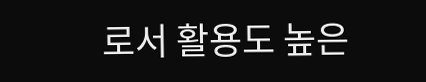로서 활용도 높은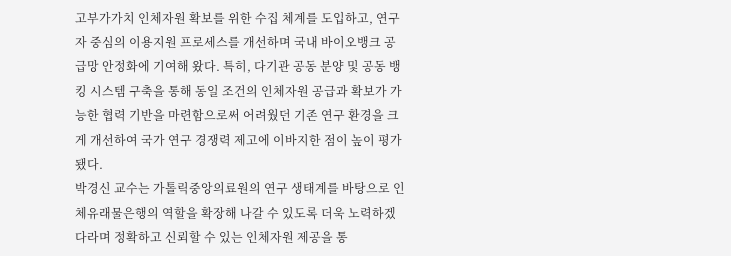고부가가치 인체자원 확보를 위한 수집 체계를 도입하고, 연구자 중심의 이용지원 프로세스를 개선하며 국내 바이오뱅크 공급망 안정화에 기여해 왔다. 특히, 다기관 공동 분양 및 공동 뱅킹 시스템 구축을 통해 동일 조건의 인체자원 공급과 확보가 가능한 협력 기반을 마련함으로써 어려웠던 기존 연구 환경을 크게 개선하여 국가 연구 경쟁력 제고에 이바지한 점이 높이 평가됐다.
박경신 교수는 가톨릭중앙의료원의 연구 생태계를 바탕으로 인체유래물은행의 역할을 확장해 나갈 수 있도록 더욱 노력하겠다라며 정확하고 신뢰할 수 있는 인체자원 제공을 통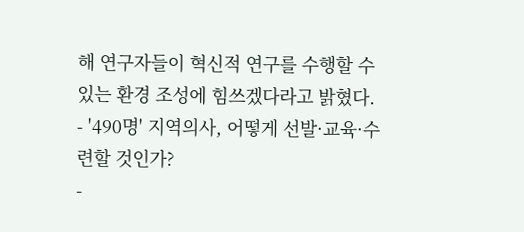해 연구자들이 혁신적 연구를 수행할 수 있는 환경 조성에 힘쓰겠다라고 밝혔다.
- '490명' 지역의사, 어떻게 선발·교육·수련할 것인가?
-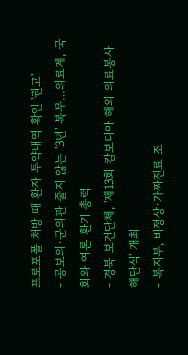프로포폴 처방 때 환자 투약내역 확인 '권고'
- 공보의·군의관 줄지 않는 '3년' 복무…의료계, 국회와 여론 환기 총력
- 경북 보건단체, '제13회 캄보디아 해외 의료봉사 해단식' 개최
- 복지부, 비정상·가짜진료 조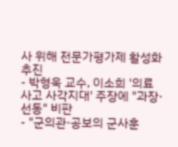사 위해 전문가평가제 활성화 추진
- 박형욱 교수, 이소희 '의료사고 사각지대' 주장에 "과장·선동" 비판
- "군의관·공보의 군사훈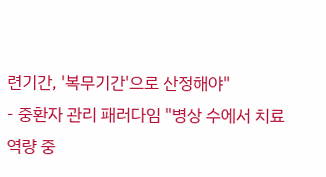련기간, '복무기간'으로 산정해야"
- 중환자 관리 패러다임 "병상 수에서 치료 역량 중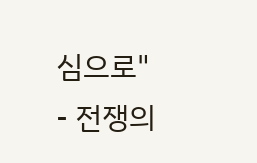심으로"
- 전쟁의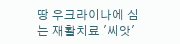땅 우크라이나에 심는 재활치료 '씨앗'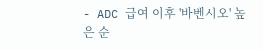- ADC 급여 이후 '바벤시오' 높은 순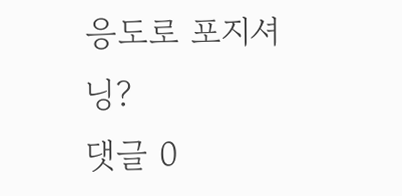응도로 포지셔닝?
댓글 0